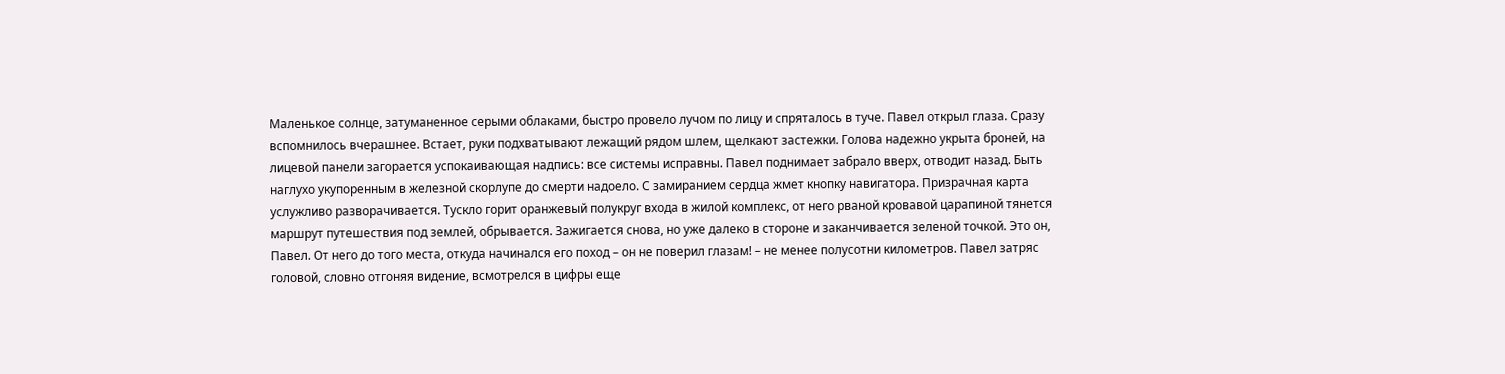Маленькое солнце, затуманенное серыми облаками, быстро провело лучом по лицу и спряталось в туче. Павел открыл глаза. Сразу вспомнилось вчерашнее. Встает, руки подхватывают лежащий рядом шлем, щелкают застежки. Голова надежно укрыта броней, на лицевой панели загорается успокаивающая надпись: все системы исправны. Павел поднимает забрало вверх, отводит назад. Быть наглухо укупоренным в железной скорлупе до смерти надоело. С замиранием сердца жмет кнопку навигатора. Призрачная карта услужливо разворачивается. Тускло горит оранжевый полукруг входа в жилой комплекс, от него рваной кровавой царапиной тянется маршрут путешествия под землей, обрывается. Зажигается снова, но уже далеко в стороне и заканчивается зеленой точкой. Это он, Павел. От него до того места, откуда начинался его поход – он не поверил глазам! – не менее полусотни километров. Павел затряс головой, словно отгоняя видение, всмотрелся в цифры еще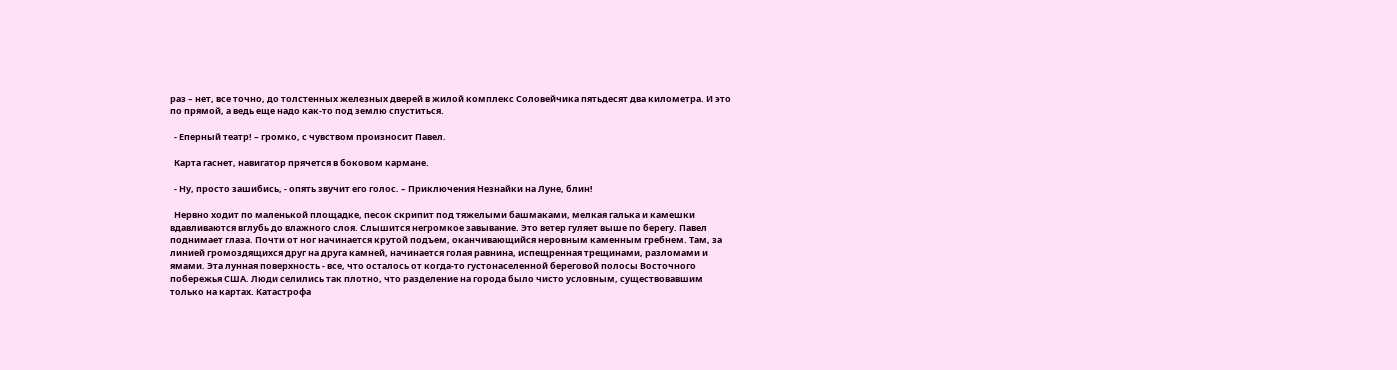раз – нет, все точно, до толстенных железных дверей в жилой комплекс Соловейчика пятьдесят два километра. И это по прямой, а ведь еще надо как-то под землю спуститься.

  - Еперный театр! – громко, с чувством произносит Павел.

  Карта гаснет, навигатор прячется в боковом кармане.

  - Ну, просто зашибись, - опять звучит его голос. – Приключения Незнайки на Луне, блин!

  Нервно ходит по маленькой площадке, песок скрипит под тяжелыми башмаками, мелкая галька и камешки вдавливаются вглубь до влажного слоя. Слышится негромкое завывание. Это ветер гуляет выше по берегу. Павел поднимает глаза. Почти от ног начинается крутой подъем, оканчивающийся неровным каменным гребнем. Там, за линией громоздящихся друг на друга камней, начинается голая равнина, испещренная трещинами, разломами и ямами. Эта лунная поверхность - все, что осталось от когда-то густонаселенной береговой полосы Восточного побережья США. Люди селились так плотно, что разделение на города было чисто условным, существовавшим только на картах. Катастрофа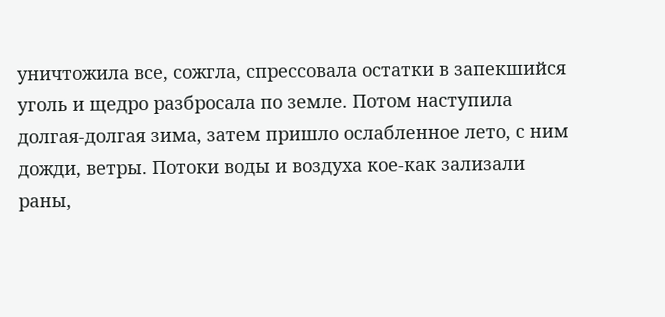уничтожила все, сожгла, спрессовала остатки в запекшийся уголь и щедро разбросала по земле. Потом наступила долгая-долгая зима, затем пришло ослабленное лето, с ним дожди, ветры. Потоки воды и воздуха кое-как зализали раны,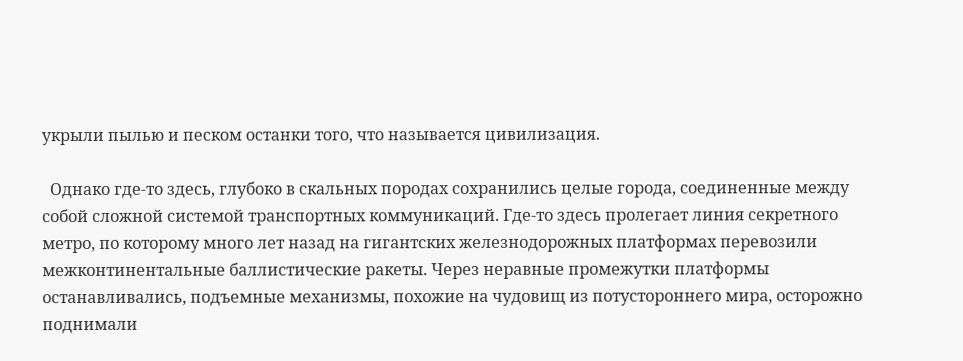укрыли пылью и песком останки того, что называется цивилизация.

  Однако где-то здесь, глубоко в скальных породах сохранились целые города, соединенные между собой сложной системой транспортных коммуникаций. Где-то здесь пролегает линия секретного метро, по которому много лет назад на гигантских железнодорожных платформах перевозили межконтинентальные баллистические ракеты. Через неравные промежутки платформы останавливались, подъемные механизмы, похожие на чудовищ из потустороннего мира, осторожно поднимали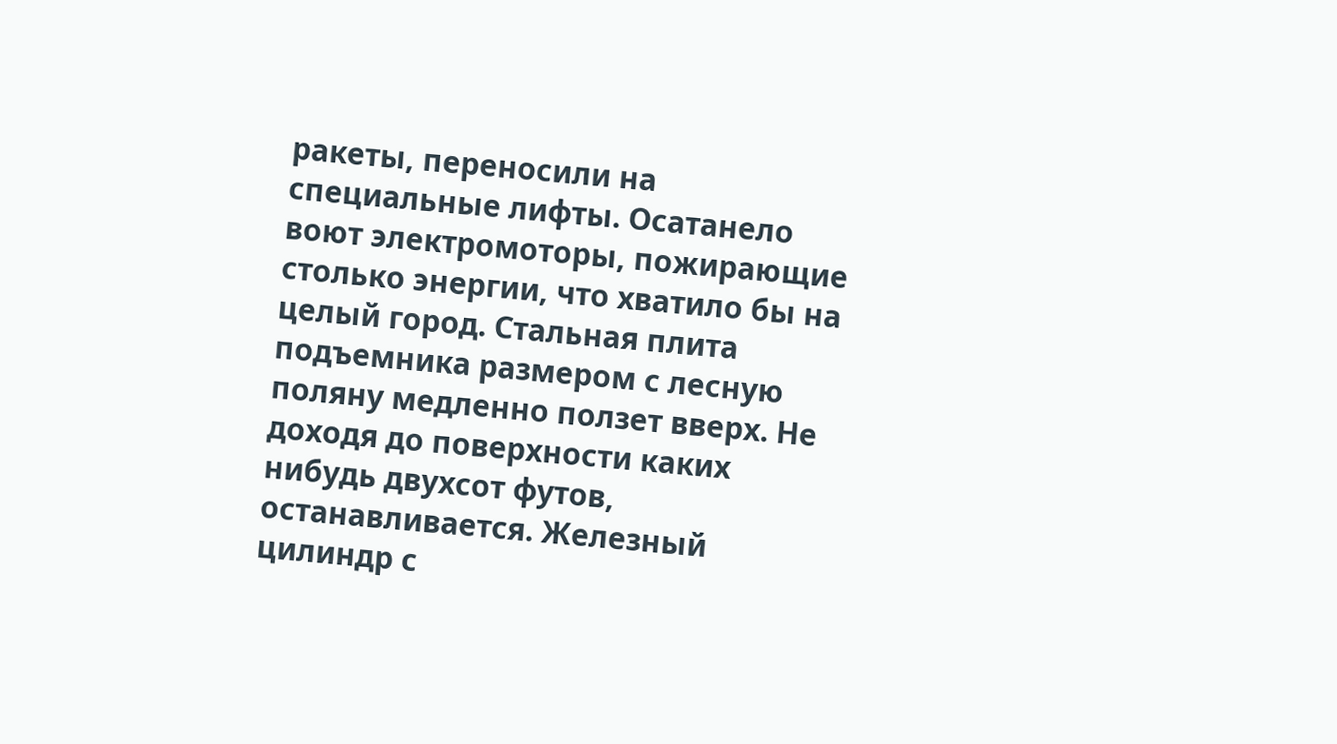ракеты, переносили на специальные лифты. Осатанело воют электромоторы, пожирающие столько энергии, что хватило бы на целый город. Стальная плита подъемника размером с лесную поляну медленно ползет вверх. Не доходя до поверхности каких нибудь двухсот футов, останавливается. Железный цилиндр с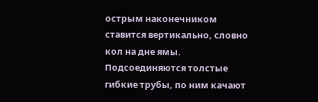острым наконечником ставится вертикально, словно кол на дне ямы. Подсоединяются толстые гибкие трубы, по ним качают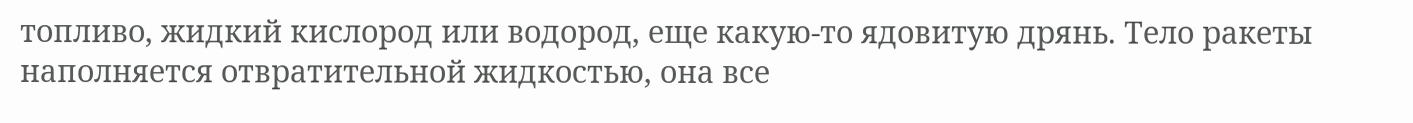топливо, жидкий кислород или водород, еще какую-то ядовитую дрянь. Тело ракеты наполняется отвратительной жидкостью, она все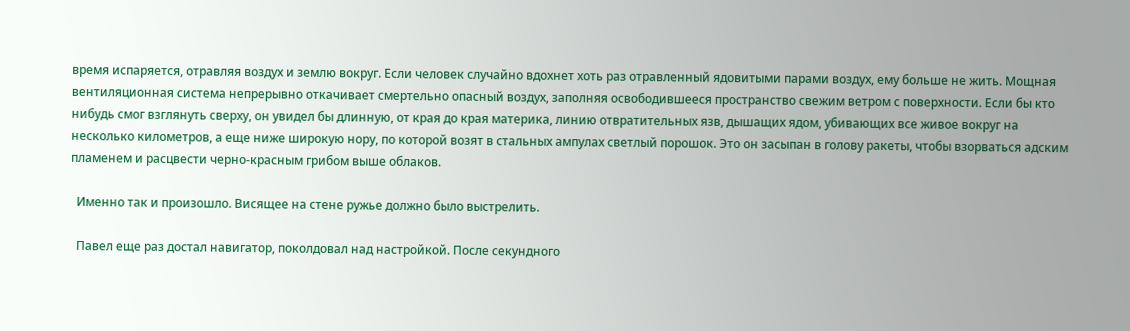время испаряется, отравляя воздух и землю вокруг. Если человек случайно вдохнет хоть раз отравленный ядовитыми парами воздух, ему больше не жить. Мощная вентиляционная система непрерывно откачивает смертельно опасный воздух, заполняя освободившееся пространство свежим ветром с поверхности. Если бы кто нибудь смог взглянуть сверху, он увидел бы длинную, от края до края материка, линию отвратительных язв, дышащих ядом, убивающих все живое вокруг на несколько километров, а еще ниже широкую нору, по которой возят в стальных ампулах светлый порошок. Это он засыпан в голову ракеты, чтобы взорваться адским пламенем и расцвести черно-красным грибом выше облаков.

  Именно так и произошло. Висящее на стене ружье должно было выстрелить.

  Павел еще раз достал навигатор, поколдовал над настройкой. После секундного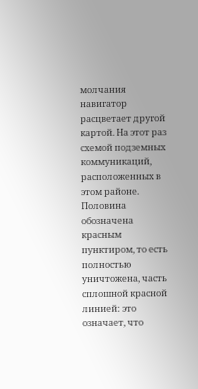молчания навигатор расцветает другой картой. На этот раз схемой подземных коммуникаций, расположенных в этом районе. Половина обозначена красным пунктиром, то есть полностью уничтожена, часть сплошной красной линией: это означает, что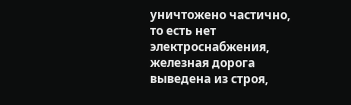уничтожено частично, то есть нет электроснабжения, железная дорога выведена из строя,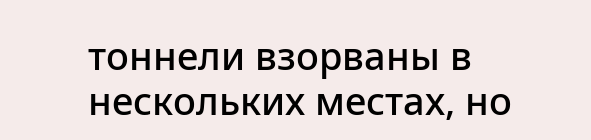тоннели взорваны в нескольких местах, но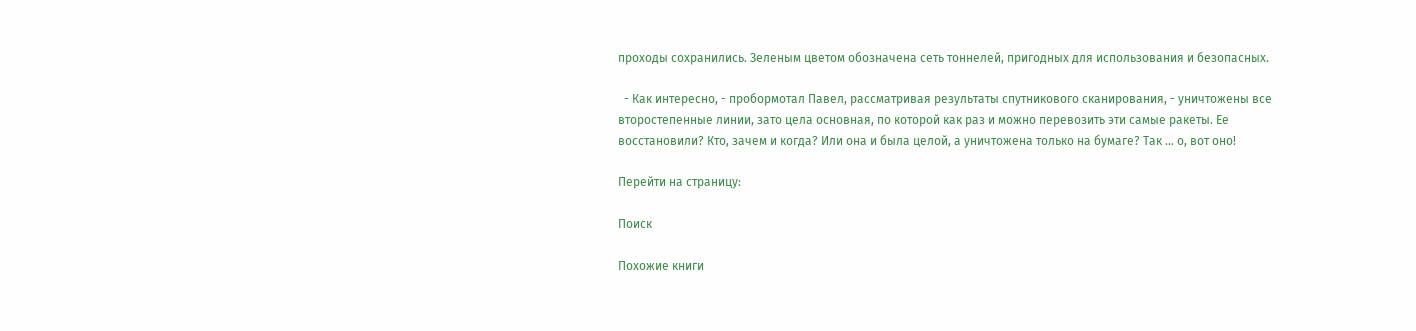проходы сохранились. Зеленым цветом обозначена сеть тоннелей, пригодных для использования и безопасных.

  - Как интересно, - пробормотал Павел, рассматривая результаты спутникового сканирования, - уничтожены все второстепенные линии, зато цела основная, по которой как раз и можно перевозить эти самые ракеты. Ее восстановили? Кто, зачем и когда? Или она и была целой, а уничтожена только на бумаге? Так … о, вот оно!

Перейти на страницу:

Поиск

Похожие книги